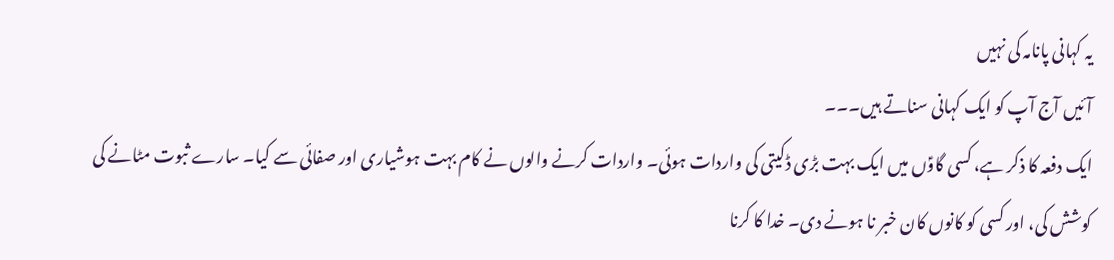یہ کہانی پانامہ کی نہیں
آئیں آج آپ کو ایک کہانی سناتے ہیں۔۔۔
ایک دفعہ کا ذکر ہے، کسی گاوؑں میں ایک بہت بڑی ڈکیتی کی واردات ہوئی۔ واردات کرنے والوں نے کام بہت ہوشیاری اور صفائی سے کیا۔ سارے ثبوت مٹانے کی کوشش کی، اور کسی کو کانوں کان خبر نا ہونے دی۔ خدا کا کرنا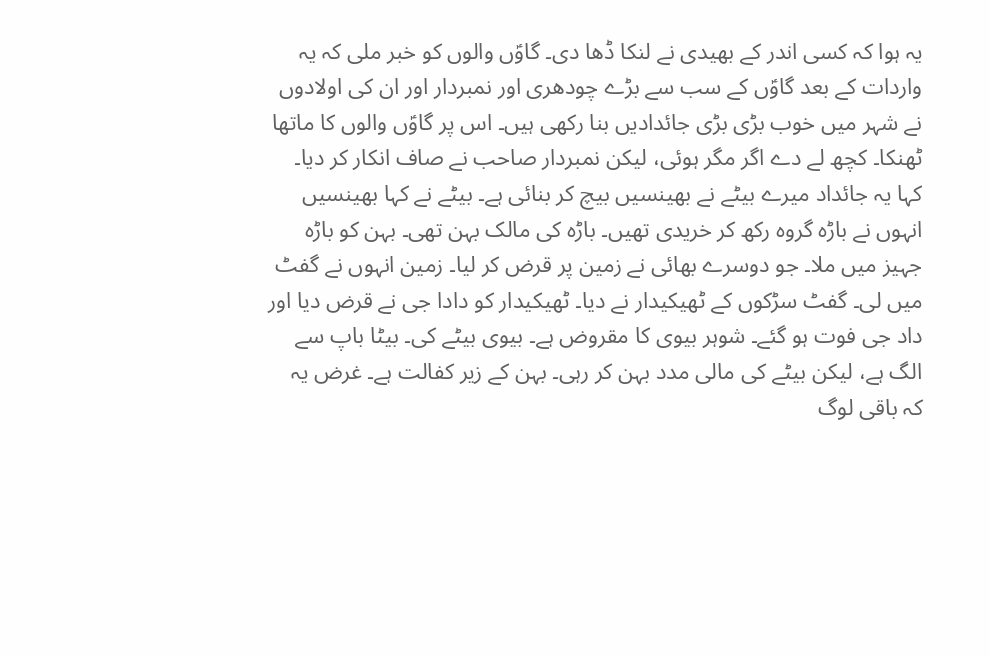یہ ہوا کہ کسی اندر کے بھیدی نے لنکا ڈھا دی۔ گاوؑں والوں کو خبر ملی کہ یہ واردات کے بعد گاوؑں کے سب سے بڑے چودھری اور نمبردار اور ان کی اولادوں نے شہر میں خوب بڑی بڑی جائدادیں بنا رکھی ہیں۔ اس پر گاوؑں والوں کا ماتھا ٹھنکا۔ کچھ لے دے اگر مگر ہوئی، لیکن نمبردار صاحب نے صاف انکار کر دیا۔ کہا یہ جائداد میرے بیٹے نے بھینسیں بیچ کر بنائی ہے۔ بیٹے نے کہا بھینسیں انہوں نے باڑہ گروہ رکھ کر خریدی تھیں۔ باڑہ کی مالک بہن تھی۔ بہن کو باڑہ جہیز میں ملا۔ جو دوسرے بھائی نے زمین پر قرض کر لیا۔ زمین انہوں نے گفٹ میں لی۔ گفٹ سڑکوں کے ٹھیکیدار نے دیا۔ ٹھیکیدار کو دادا جی نے قرض دیا اور داد جی فوت ہو گئے۔ شوہر بیوی کا مقروض ہے۔ بیوی بیٹے کی۔ بیٹا باپ سے الگ ہے، لیکن بیٹے کی مالی مدد بہن کر رہی۔ بہن کے زیر کفالت ہے۔ غرض یہ کہ باقی لوگ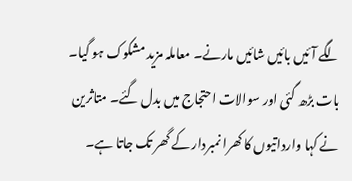لگے آئیں بائیں شائیں مارنے۔ معاملہ مزید مشکوک ہو گیا۔ بات بڑھ گئی اور سوالات احتجاج میں بدل گئے۔ متاثرین نے کہا وارداتیوں کا کھرا نمبردار کے گھر تک جاتا ہے۔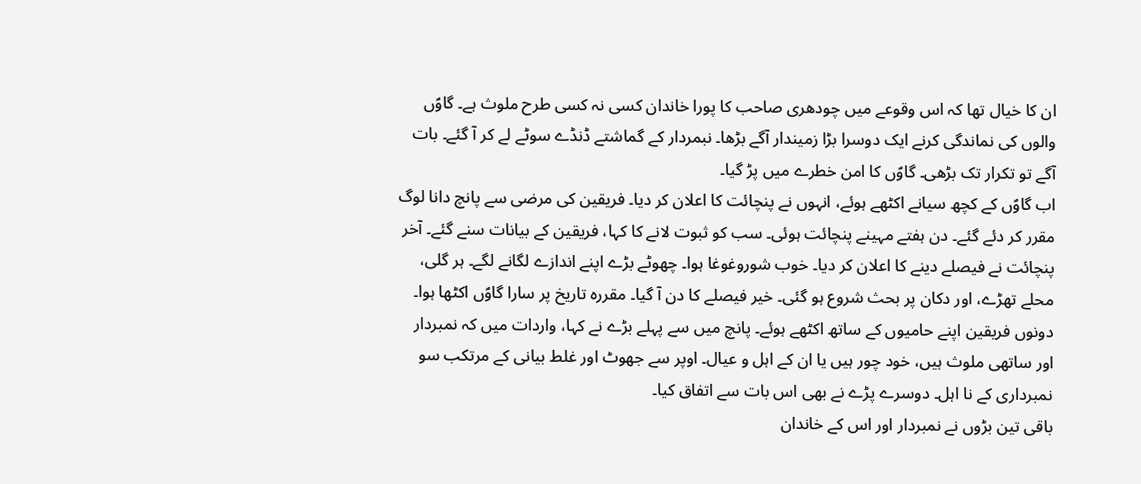ان کا خیال تھا کہ اس وقوعے میں چودھری صاحب کا پورا خاندان کسی نہ کسی طرح ملوث ہے۔ گاوؑں والوں کی نماندگی کرنے ایک دوسرا بڑا زمیندار آگے بڑھا۔ نبمردار کے گماشتے ڈنڈے سوٹے لے کر آ گئے۔ بات آگے تو تکرار تک بڑھی۔ گاوؑں کا امن خطرے میں پڑ گیا۔
اب گاوؑں کے کچھ سیانے اکٹھے ہوئے، انہوں نے پنچائت کا اعلان کر دیا۔ فریقین کی مرضی سے پانچ دانا لوگ مقرر کر دئے گئے۔ دن ہفتے مہینے پنچائت ہوئی۔ سب کو ثبوت لانے کا کہا، فریقین کے بیانات سنے گئے۔ آخر پنچائت نے فیصلے دینے کا اعلان کر دیا۔ خوب شوروغوغا ہوا۔ چھوٹے بڑے اپنے اندازے لگانے لگے۔ ہر گلی، محلے تھڑے، اور دکان پر بحث شروع ہو گئی۔ خیر فیصلے کا دن آ گیا۔ مقررہ تاریخ پر سارا گاوؑں اکٹھا ہوا۔ دونوں فریقین اپنے حامیوں کے ساتھ اکٹھے ہوئے۔ پانچ میں سے پہلے بڑے نے کہا، واردات میں کہ نمبردار اور ساتھی ملوث ہیں، خود چور ہیں یا ان کے اہل و عیال۔ اوپر سے جھوٹ اور غلط بیانی کے مرتکب سو نمبرداری کے نا اہل۔ دوسرے پڑے نے بھی اس بات سے اتفاق کیا۔
باقی تین بڑوں نے نمبردار اور اس کے خاندان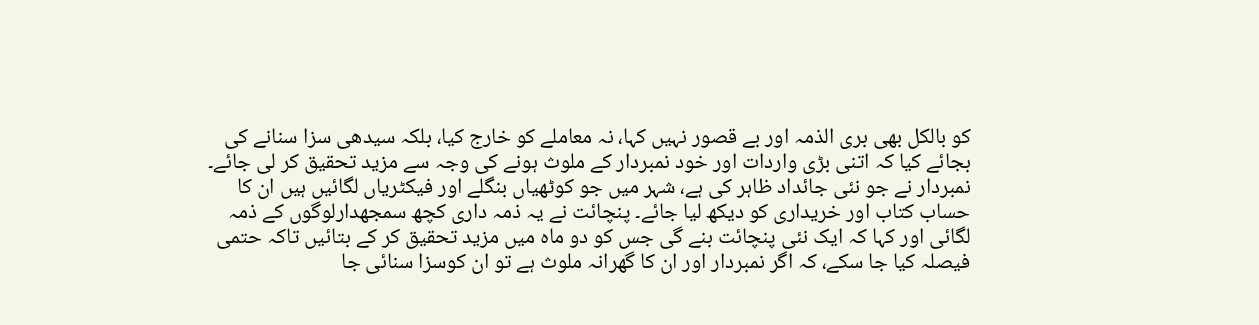کو بالکل بھی بری الذمہ اور بے قصور نہیں کہا، نہ معاملے کو خارج کیا، بلکہ سیدھی سزا سنانے کی بجائے کیا کہ اتنی بڑی واردات اور خود نمبردار کے ملوث ہونے کی وجہ سے مزید تحقیق کر لی جائے۔ نمبردار نے جو نئی جائداد ظاہر کی ہے، شہر میں جو کوٹھیاں بنگلے اور فیکٹریاں لگائیں ہیں ان کا حساب کتاب اور خریداری کو دیکھ لیا جائے۔ پنچائت نے یہ ذمہ داری کچھ سمجھدارلوگوں کے ذمہ لگائی اور کہا کہ ایک نئی پنچائت بنے گی جس کو دو ماہ میں مزید تحقیق کر کے بتائیں تاکہ حتمی فیصلہ کیا جا سکے، کہ اگر نمبردار اور ان کا گھرانہ ملوث ہے تو ان کوسزا سنائی جا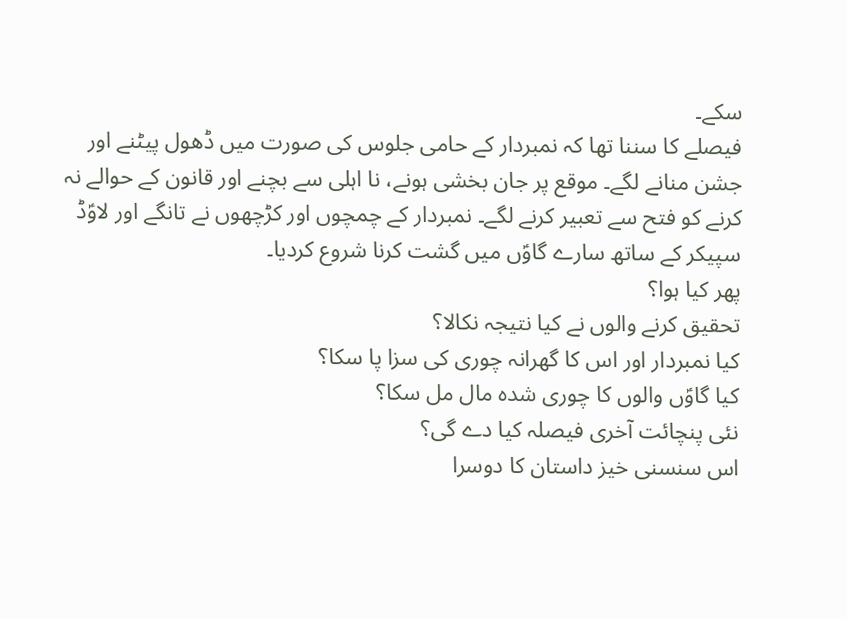سکے۔
فیصلے کا سننا تھا کہ نمبردار کے حامی جلوس کی صورت میں ڈھول پیٹنے اور جشن منانے لگے۔ موقع پر جان بخشی ہونے، نا اہلی سے بچنے اور قانون کے حوالے نہ کرنے کو فتح سے تعبیر کرنے لگے۔ نمبردار کے چمچوں اور کڑچھوں نے تانگے اور لاوؑڈ سپیکر کے ساتھ سارے گاوؑں میں گشت کرنا شروع کردیا۔
پھر کیا ہوا؟
تحقیق کرنے والوں نے کیا نتیجہ نکالا؟
کیا نمبردار اور اس کا گھرانہ چوری کی سزا پا سکا؟
کیا گاوؑں والوں کا چوری شدہ مال مل سکا؟
نئی پنچائت آخری فیصلہ کیا دے گی؟
اس سنسنی خیز داستان کا دوسرا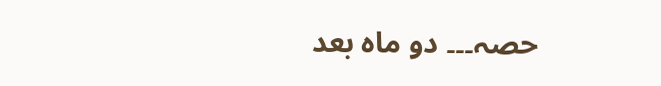حصہ۔۔۔ دو ماہ بعد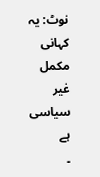نوٹ: یہ کہانی مکمل غیر سیاسی ہے
۔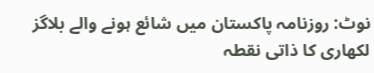نوٹ: روزنامہ پاکستان میں شائع ہونے والے بلاگز لکھاری کا ذاتی نقطہ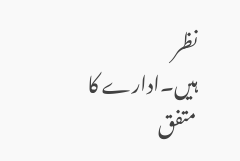نظر ہیں۔ادارے کا متفق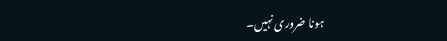ہونا ضروری نہیں۔